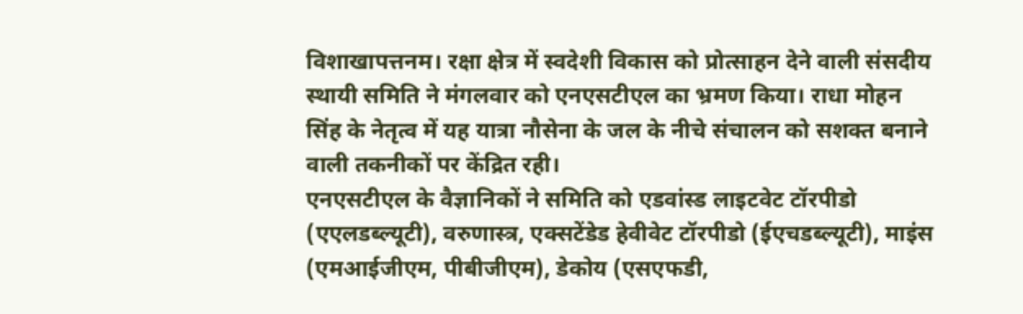विशाखापत्तनम। रक्षा क्षेत्र में स्वदेशी विकास को प्रोत्साहन देने वाली संसदीय स्थायी समिति ने मंगलवार को एनएसटीएल का भ्रमण किया। राधा मोहन सिंह के नेतृत्व में यह यात्रा नौसेना के जल के नीचे संचालन को सशक्त बनाने वाली तकनीकों पर केंद्रित रही।
एनएसटीएल के वैज्ञानिकों ने समिति को एडवांस्ड लाइटवेट टॉरपीडो (एएलडब्ल्यूटी), वरुणास्त्र, एक्सटेंडेड हेवीवेट टॉरपीडो (ईएचडब्ल्यूटी), माइंस (एमआईजीएम, पीबीजीएम), डेकोय (एसएफडी,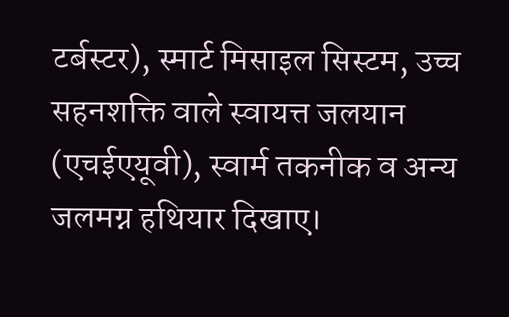टर्बस्टर), स्मार्ट मिसाइल सिस्टम, उच्च सहनशक्ति वाले स्वायत्त जलयान (एचईएयूवी), स्वार्म तकनीक व अन्य जलमग्न हथियार दिखाए।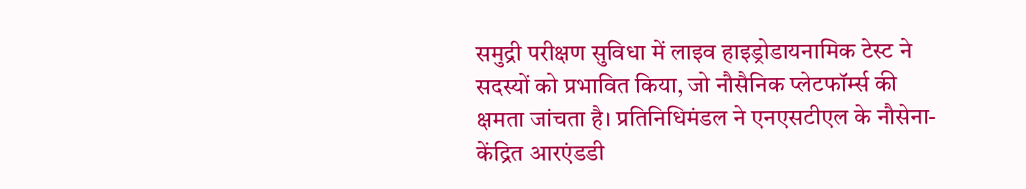समुद्री परीक्षण सुविधा में लाइव हाइड्रोडायनामिक टेस्ट ने सदस्यों को प्रभावित किया, जो नौसैनिक प्लेटफॉर्म्स की क्षमता जांचता है। प्रतिनिधिमंडल ने एनएसटीएल के नौसेना-केंद्रित आरएंडडी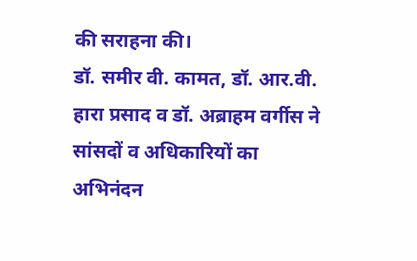की सराहना की।
डॉ. समीर वी. कामत, डॉ. आर.वी. हारा प्रसाद व डॉ. अब्राहम वर्गीस ने सांसदों व अधिकारियों का अभिनंदन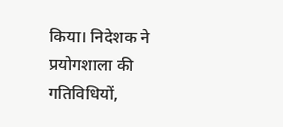किया। निदेशक ने प्रयोगशाला की गतिविधियों,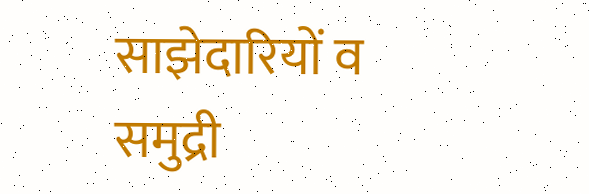साझेदारियों व समुद्री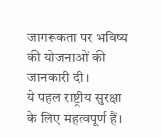जागरूकता पर भविष्य की योजनाओं की जानकारी दी।
ये पहल राष्ट्रीय सुरक्षा के लिए महत्वपूर्ण हैं।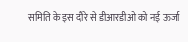समिति के इस दौरे से डीआरडीओ को नई ऊर्जा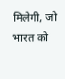मिलेगी, जो भारत को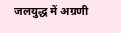जलयुद्ध में अग्रणी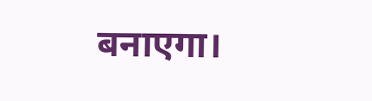बनाएगा।